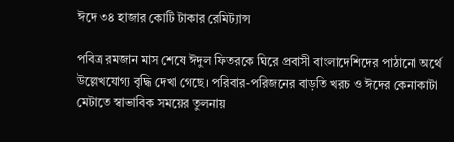ঈদে ৩৪ হাজার কোটি টাকার রেমিট্যান্স

পবিত্র রমজান মাস শেষে ঈদুল ফিতরকে ঘিরে প্রবাসী বাংলাদেশিদের পাঠানো অর্থে উল্লেখযোগ্য বৃদ্ধি দেখা গেছে। পরিবার-পরিজনের বাড়তি খরচ ও ঈদের কেনাকাটা মেটাতে স্বাভাবিক সময়ের তুলনায়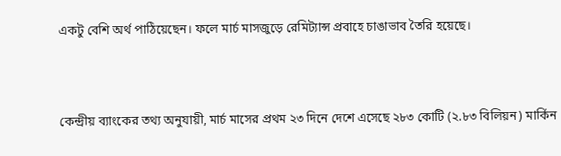একটু বেশি অর্থ পাঠিয়েছেন। ফলে মার্চ মাসজুড়ে রেমিট্যান্স প্রবাহে চাঙাভাব তৈরি হয়েছে।



কেন্দ্রীয় ব্যাংকের তথ্য অনুযায়ী, মার্চ মাসের প্রথম ২৩ দিনে দেশে এসেছে ২৮৩ কোটি (২.৮৩ বিলিয়ন) মার্কিন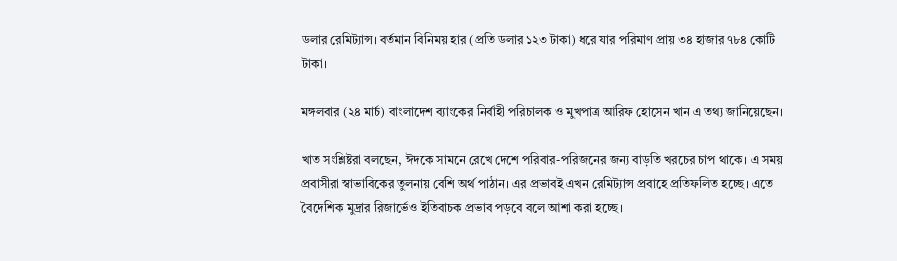ডলার রেমিট্যান্স। বর্তমান বিনিময় হার (প্রতি ডলার ১২৩ টাকা) ধরে যার পরিমাণ প্রায় ৩৪ হাজার ৭৮৪ কোটি টাকা।

মঙ্গলবার (২৪ মার্চ) বাংলাদেশ ব্যাংকের নির্বাহী পরিচালক ও মুখপাত্র আরিফ হোসেন খান এ তথ্য জানিয়েছেন।

খাত সংশ্লিষ্টরা বলছেন, ঈদকে সামনে রেখে দেশে পরিবার-পরিজনের জন্য বাড়তি খরচের চাপ থাকে। এ সময় প্রবাসীরা স্বাভাবিকের তুলনায় বেশি অর্থ পাঠান। এর প্রভাবই এখন রেমিট্যান্স প্রবাহে প্রতিফলিত হচ্ছে। এতে বৈদেশিক মুদ্রার রিজার্ভেও ইতিবাচক প্রভাব পড়বে বলে আশা করা হচ্ছে।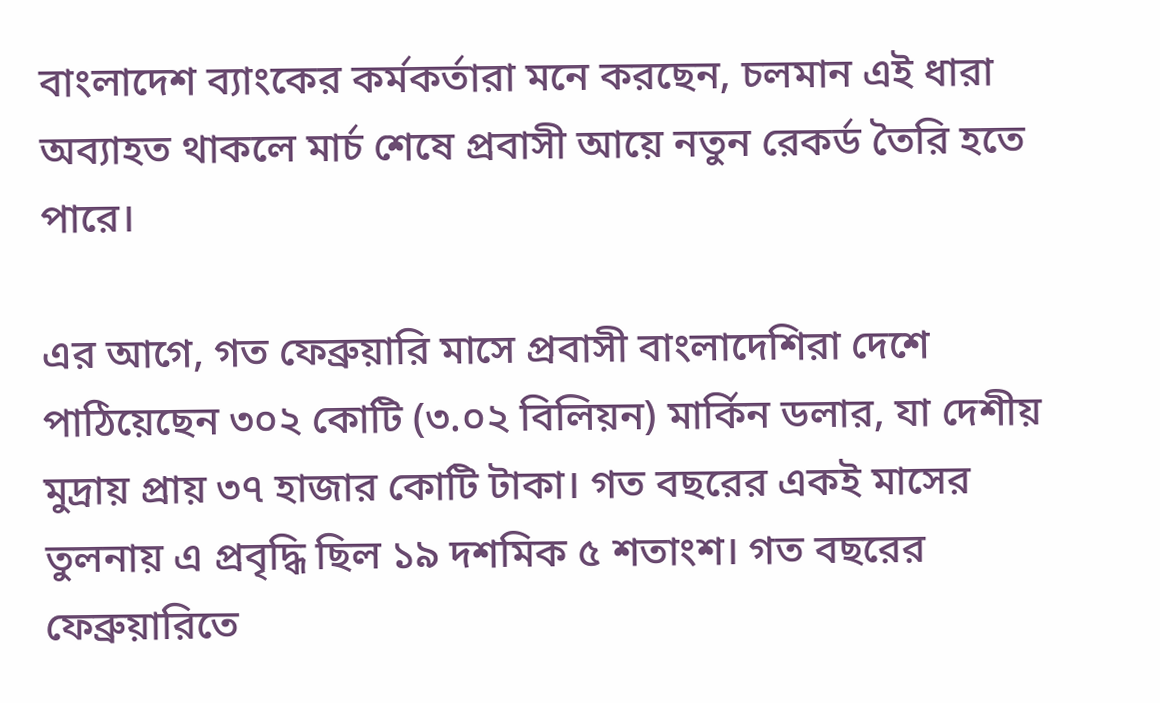বাংলাদেশ ব্যাংকের কর্মকর্তারা মনে করছেন, চলমান এই ধারা অব্যাহত থাকলে মার্চ শেষে প্রবাসী আয়ে নতুন রেকর্ড তৈরি হতে পারে।

এর আগে, গত ফেব্রুয়ারি মাসে প্রবাসী বাংলাদেশিরা দেশে পাঠিয়েছেন ৩০২ কোটি (৩.০২ বিলিয়ন) মার্কিন ডলার, যা দেশীয় মুদ্রায় প্রায় ৩৭ হাজার কোটি টাকা। গত বছরের একই মাসের তুলনায় এ প্রবৃদ্ধি ছিল ১৯ দশমিক ৫ শতাংশ। গত বছরের ফেব্রুয়ারিতে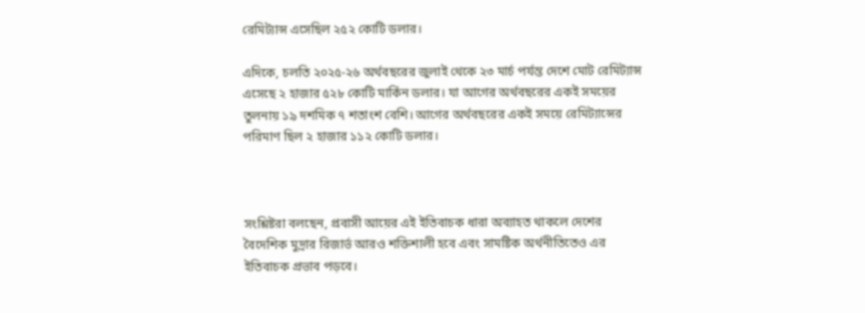রেমিট্যান্স এসেছিল ২৫২ কোটি ডলার।

এদিকে, চলতি ২০২৫-২৬ অর্থবছরের জুলাই থেকে ২৩ মার্চ পর্যন্ত দেশে মোট রেমিট্যান্স এসেছে ২ হাজার ৫২৮ কোটি মার্কিন ডলার। যা আগের অর্থবছরের একই সময়ের তুলনায় ১৯ দশমিক ৭ শতাংশ বেশি। আগের অর্থবছরের একই সময়ে রেমিট্যান্সের পরিমাণ ছিল ২ হাজার ১১২ কোটি ডলার।



সংশ্লিষ্টরা বলছেন, প্রবাসী আয়ের এই ইতিবাচক ধারা অব্যাহত থাকলে দেশের বৈদেশিক মুদ্রার রিজার্ভ আরও শক্তিশালী হবে এবং সামষ্টিক অর্থনীতিতেও এর ইতিবাচক প্রভাব পড়বে।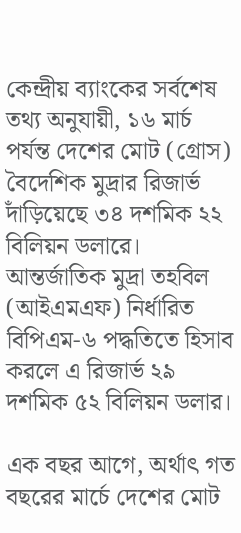কেন্দ্রীয় ব্যাংকের সর্বশেষ তথ্য অনুযায়ী, ১৬ মার্চ পর্যন্ত দেশের মোট (গ্রোস) বৈদেশিক মুদ্রার রিজার্ভ দাঁড়িয়েছে ৩৪ দশমিক ২২ বিলিয়ন ডলারে। আন্তর্জাতিক মুদ্রা তহবিল (আইএমএফ) নির্ধারিত বিপিএম-৬ পদ্ধতিতে হিসাব করলে এ রিজার্ভ ২৯ দশমিক ৫২ বিলিয়ন ডলার।

এক বছর আগে, অর্থাৎ গত বছরের মার্চে দেশের মোট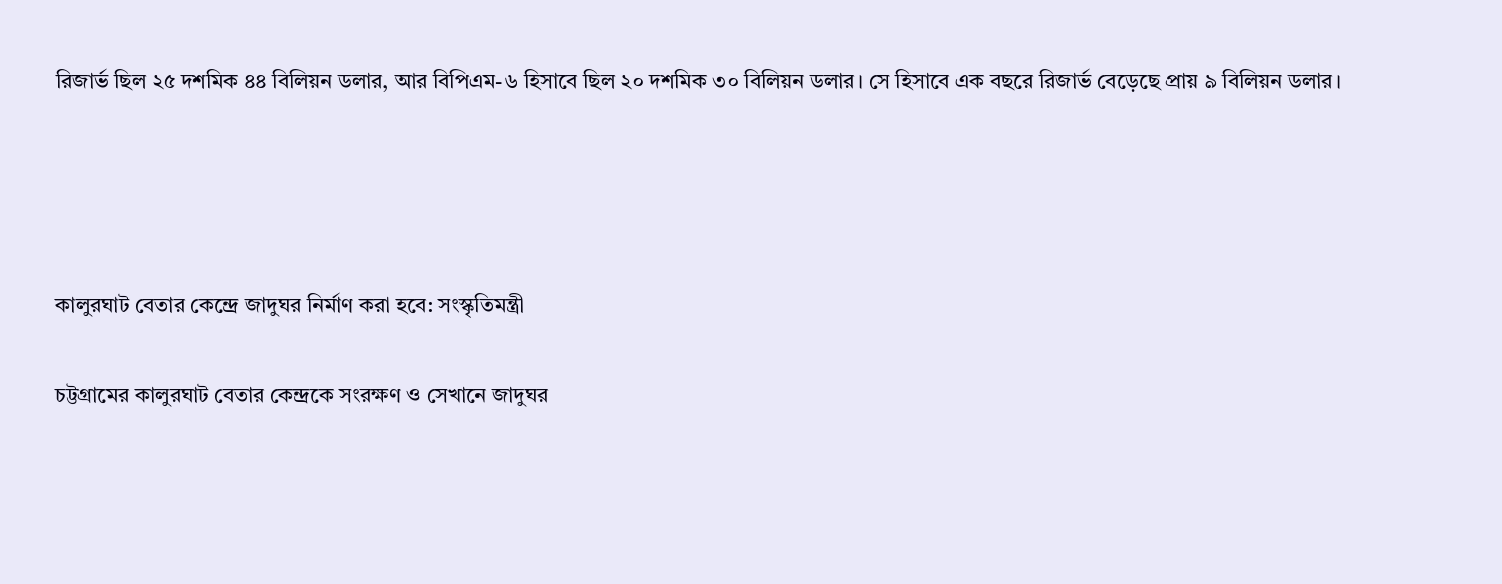রিজার্ভ ছিল ২৫ দশমিক ৪৪ বিলিয়ন ডলার, আর বিপিএম-৬ হিসাবে ছিল ২০ দশমিক ৩০ বিলিয়ন ডলার। সে হিসাবে এক বছরে রিজার্ভ বেড়েছে প্রায় ৯ বিলিয়ন ডলার।




কালুরঘাট বেতার কেন্দ্রে জাদুঘর নির্মাণ করা হবে: সংস্কৃতিমন্ত্রী

চট্টগ্রামের কালুরঘাট বেতার কেন্দ্রকে সংরক্ষণ ও সেখানে জাদুঘর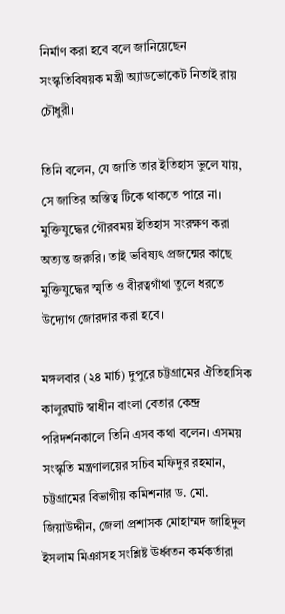নির্মাণ করা হবে বলে জানিয়েছেন সংস্কৃতিবিষয়ক মন্ত্রী অ্যাডভোকেট নিতাই রায় চৌধুরী।

তিনি বলেন, যে জাতি তার ইতিহাস ভুলে যায়, সে জাতির অস্তিত্ব টিকে থাকতে পারে না। মুক্তিযুদ্ধের গৌরবময় ইতিহাস সংরক্ষণ করা অত্যন্ত জরুরি। তাই ভবিষ্যৎ প্রজন্মের কাছে মুক্তিযুদ্ধের স্মৃতি ও বীরত্বগাঁথা তুলে ধরতে উদ্যোগ জোরদার করা হবে।

মঙ্গলবার (২৪ মার্চ) দুপুরে চট্টগ্রামের ঐতিহাসিক কালুরঘাট স্বাধীন বাংলা বেতার কেন্দ্র পরিদর্শনকালে তিনি এসব কথা বলেন। এসময় সংস্কৃতি মন্ত্রণালয়ের সচিব মফিদুর রহমান, চট্টগ্রামের বিভাগীয় কমিশনার ড. মো. জিয়াউদ্দীন, জেলা প্রশাসক মোহাম্মদ জাহিদুল ইসলাম মিঞাসহ সংশ্লিষ্ট ঊর্ধ্বতন কর্মকর্তারা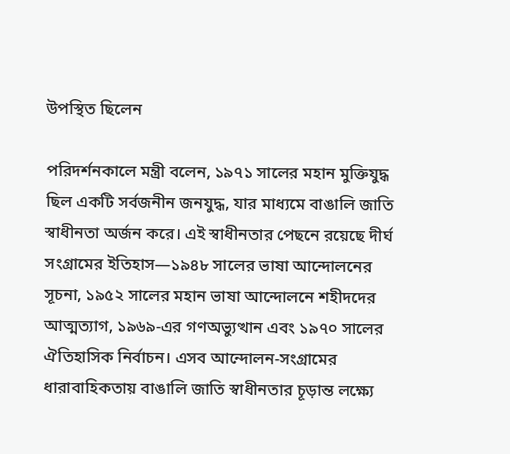উপস্থিত ছিলেন

পরিদর্শনকালে মন্ত্রী বলেন, ১৯৭১ সালের মহান মুক্তিযুদ্ধ ছিল একটি সর্বজনীন জনযুদ্ধ, যার মাধ্যমে বাঙালি জাতি স্বাধীনতা অর্জন করে। এই স্বাধীনতার পেছনে রয়েছে দীর্ঘ সংগ্রামের ইতিহাস—১৯৪৮ সালের ভাষা আন্দোলনের সূচনা, ১৯৫২ সালের মহান ভাষা আন্দোলনে শহীদদের আত্মত্যাগ, ১৯৬৯-এর গণঅভ্যুত্থান এবং ১৯৭০ সালের ঐতিহাসিক নির্বাচন। এসব আন্দোলন-সংগ্রামের ধারাবাহিকতায় বাঙালি জাতি স্বাধীনতার চূড়ান্ত লক্ষ্যে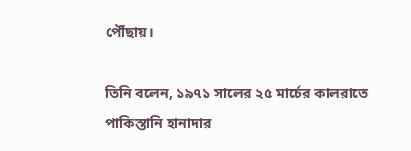পৌঁছায়।

তিনি বলেন, ১৯৭১ সালের ২৫ মার্চের কালরাতে পাকিস্তানি হানাদার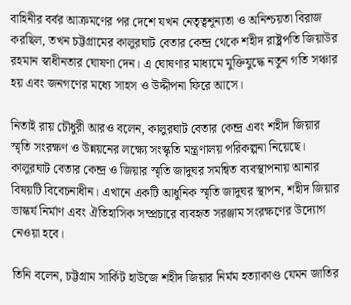বাহিনীর বর্বর আক্রমণের পর দেশে যখন নেতৃত্বশূন্যতা ও অনিশ্চয়তা বিরাজ করছিল, তখন চট্টগ্রামের কালুরঘাট বেতার কেন্দ্র থেকে শহীদ রাষ্ট্রপতি জিয়াউর রহমান স্বাধীনতার ঘোষণা দেন। এ ঘোষণার মাধ্যমে মুক্তিযুদ্ধে নতুন গতি সঞ্চার হয় এবং জনগণের মধ্যে সাহস ও উদ্দীপনা ফিরে আসে।

নিতাই রায় চৌধুরী আরও বলেন, কালুরঘাট বেতার কেন্দ্র এবং শহীদ জিয়ার স্মৃতি সংরক্ষণ ও উন্নয়নের লক্ষ্যে সংস্কৃতি মন্ত্রণালয় পরিকল্পনা নিয়েছে। কালুরঘাট বেতার কেন্দ্র ও জিয়ার স্মৃতি জাদুঘর সমন্বিত ব্যবস্থাপনায় আনার বিষয়টি বিবেচনাধীন। এখানে একটি আধুনিক স্মৃতি জাদুঘর স্থাপন, শহীদ জিয়ার ভাস্কর্য নির্মাণ এবং ঐতিহাসিক সম্প্রচারে ব্যবহৃত সরঞ্জাম সংরক্ষণের উদ্যোগ নেওয়া হবে।

তিনি বলেন, চট্টগ্রাম সার্কিট হাউজে শহীদ জিয়ার নির্মম হত্যাকাণ্ড যেমন জাতির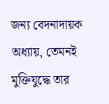জন্য বেদনাদায়ক অধ্যায়, তেমনই মুক্তিযুদ্ধে তার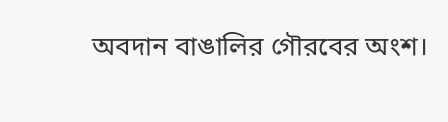অবদান বাঙালির গৌরবের অংশ।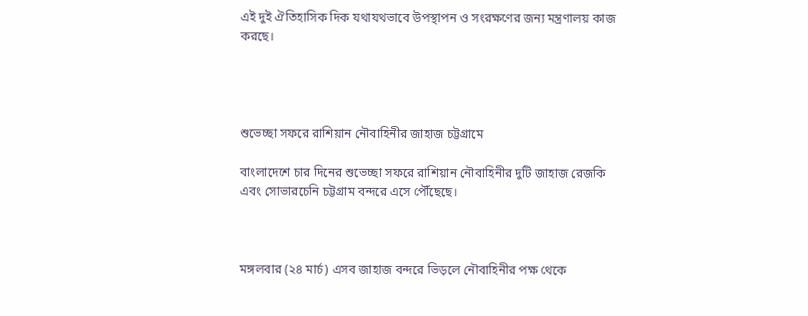এই দুই ঐতিহাসিক দিক যথাযথভাবে উপস্থাপন ও সংরক্ষণের জন্য মন্ত্রণালয় কাজ করছে।




শুভেচ্ছা সফরে রাশিয়ান নৌবাহিনীর জাহাজ চট্টগ্রামে

বাংলাদেশে চার দিনের শুভেচ্ছা সফরে রাশিয়ান নৌবাহিনীর দুটি জাহাজ রেজকি এবং সোভারচেনি চট্টগ্রাম বন্দরে এসে পৌঁছেছে।



মঙ্গলবার (২৪ মার্চ) এসব জাহাজ বন্দরে ভিড়লে নৌবাহিনীর পক্ষ থেকে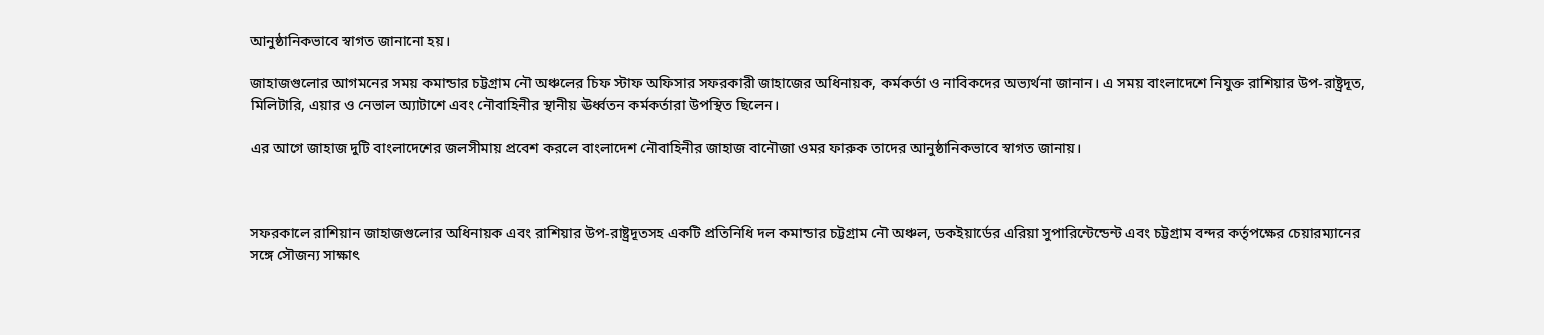আনুষ্ঠানিকভাবে স্বাগত জানানো হয়।

জাহাজগুলোর আগমনের সময় কমান্ডার চট্টগ্রাম নৌ অঞ্চলের চিফ স্টাফ অফিসার সফরকারী জাহাজের অধিনায়ক, কর্মকর্তা ও নাবিকদের অভ্যর্থনা জানান। এ সময় বাংলাদেশে নিযুক্ত রাশিয়ার উপ-রাষ্ট্রদূত, মিলিটারি, এয়ার ও নেভাল অ্যাটাশে এবং নৌবাহিনীর স্থানীয় ঊর্ধ্বতন কর্মকর্তারা উপস্থিত ছিলেন।

এর আগে জাহাজ দুটি বাংলাদেশের জলসীমায় প্রবেশ করলে বাংলাদেশ নৌবাহিনীর জাহাজ বানৌজা ওমর ফারুক তাদের আনুষ্ঠানিকভাবে স্বাগত জানায়।



সফরকালে রাশিয়ান জাহাজগুলোর অধিনায়ক এবং রাশিয়ার উপ-রাষ্ট্রদূতসহ একটি প্রতিনিধি দল কমান্ডার চট্টগ্রাম নৌ অঞ্চল, ডকইয়ার্ডের এরিয়া সুপারিন্টেন্ডেন্ট এবং চট্টগ্রাম বন্দর কর্তৃপক্ষের চেয়ারম্যানের সঙ্গে সৌজন্য সাক্ষাৎ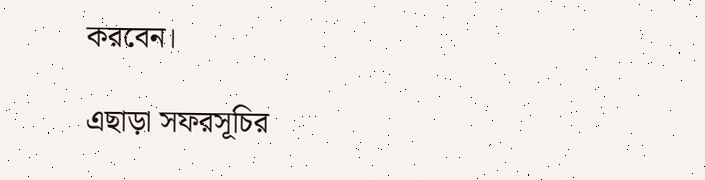করবেন।

এছাড়া সফরসূচির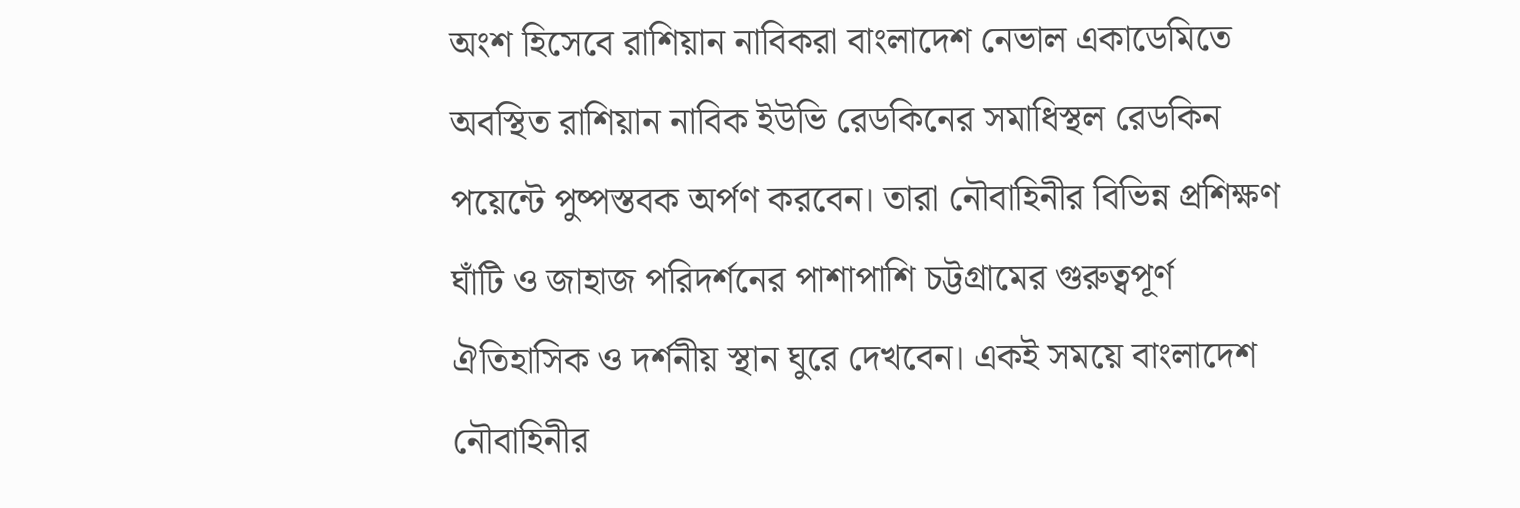অংশ হিসেবে রাশিয়ান নাবিকরা বাংলাদেশ নেভাল একাডেমিতে অবস্থিত রাশিয়ান নাবিক ইউভি রেডকিনের সমাধিস্থল রেডকিন পয়েন্টে পুষ্পস্তবক অর্পণ করবেন। তারা নৌবাহিনীর বিভিন্ন প্রশিক্ষণ ঘাঁটি ও জাহাজ পরিদর্শনের পাশাপাশি চট্টগ্রামের গুরুত্বপূর্ণ ঐতিহাসিক ও দর্শনীয় স্থান ঘুরে দেখবেন। একই সময়ে বাংলাদেশ নৌবাহিনীর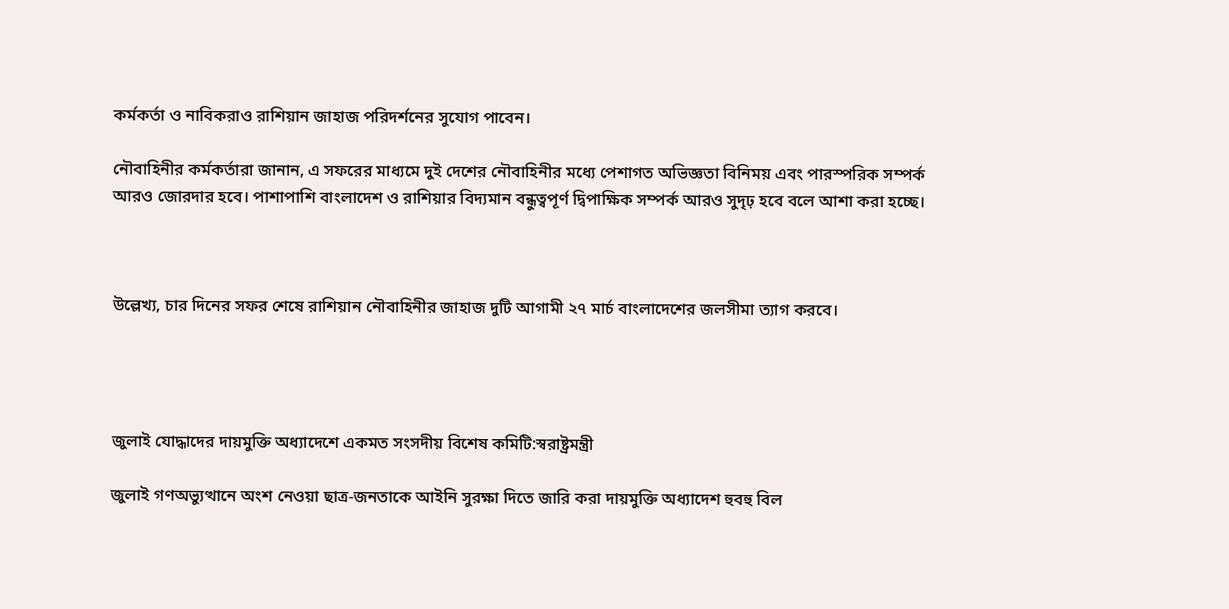কর্মকর্তা ও নাবিকরাও রাশিয়ান জাহাজ পরিদর্শনের সুযোগ পাবেন।

নৌবাহিনীর কর্মকর্তারা জানান, এ সফরের মাধ্যমে দুই দেশের নৌবাহিনীর মধ্যে পেশাগত অভিজ্ঞতা বিনিময় এবং পারস্পরিক সম্পর্ক আরও জোরদার হবে। পাশাপাশি বাংলাদেশ ও রাশিয়ার বিদ্যমান বন্ধুত্বপূর্ণ দ্বিপাক্ষিক সম্পর্ক আরও সুদৃঢ় হবে বলে আশা করা হচ্ছে।



উল্লেখ্য, চার দিনের সফর শেষে রাশিয়ান নৌবাহিনীর জাহাজ দুটি আগামী ২৭ মার্চ বাংলাদেশের জলসীমা ত্যাগ করবে।




জুলাই যোদ্ধাদের দায়মুক্তি অধ্যাদেশে একমত সংসদীয় বিশেষ কমিটি:স্বরাষ্ট্রমন্ত্রী

জুলাই গণঅভ্যুত্থানে অংশ নেওয়া ছাত্র-জনতাকে আইনি সুরক্ষা দিতে জারি করা দায়মুক্তি অধ্যাদেশ হুবহু বিল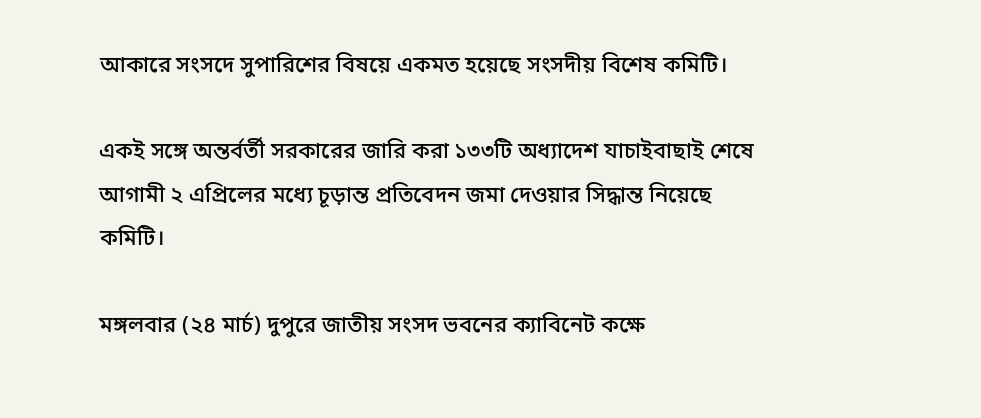আকারে সংসদে সুপারিশের বিষয়ে একমত হয়েছে সংসদীয় বিশেষ কমিটি।

একই সঙ্গে অন্তর্বর্তী সরকারের জারি করা ১৩৩টি অধ্যাদেশ যাচাইবাছাই শেষে আগামী ২ এপ্রিলের মধ্যে চূড়ান্ত প্রতিবেদন জমা দেওয়ার সিদ্ধান্ত নিয়েছে কমিটি।

মঙ্গলবার (২৪ মার্চ) দুপুরে জাতীয় সংসদ ভবনের ক্যাবিনেট কক্ষে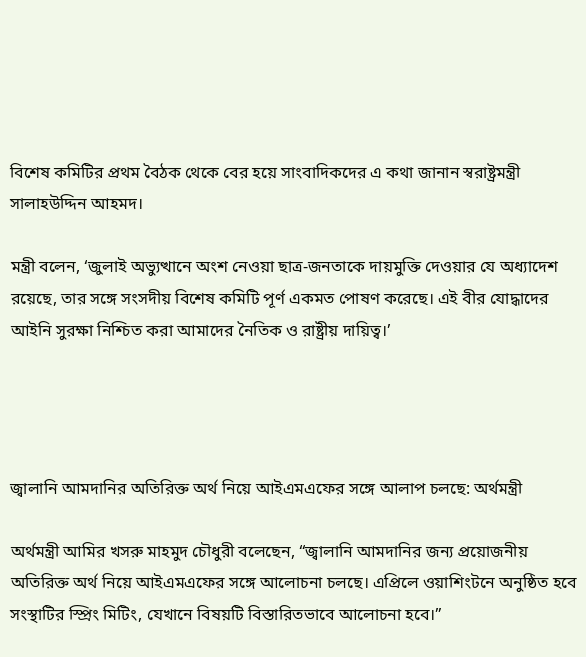বিশেষ কমিটির প্রথম বৈঠক থেকে বের হয়ে সাংবাদিকদের এ কথা জানান স্বরাষ্ট্রমন্ত্রী সালাহউদ্দিন আহমদ।

মন্ত্রী বলেন, ‘জুলাই অভ্যুত্থানে অংশ নেওয়া ছাত্র-জনতাকে দায়মুক্তি দেওয়ার যে অধ্যাদেশ রয়েছে, তার সঙ্গে সংসদীয় বিশেষ কমিটি পূর্ণ একমত পোষণ করেছে। এই বীর যোদ্ধাদের আইনি সুরক্ষা নিশ্চিত করা আমাদের নৈতিক ও রাষ্ট্রীয় দায়িত্ব।’




জ্বালানি আমদানির অতিরিক্ত অর্থ নিয়ে আইএমএফের সঙ্গে আলাপ চলছে: অর্থমন্ত্রী

অর্থমন্ত্রী আমির খসরু মাহমুদ চৌধুরী বলেছেন, “জ্বালানি আমদানির জন্য প্রয়োজনীয় অতিরিক্ত অর্থ নিয়ে আইএমএফের সঙ্গে আলোচনা চলছে। এপ্রিলে ওয়াশিংটনে অনুষ্ঠিত হবে সংস্থাটির স্প্রিং মিটিং, যেখানে বিষয়টি বিস্তারিতভাবে আলোচনা হবে।”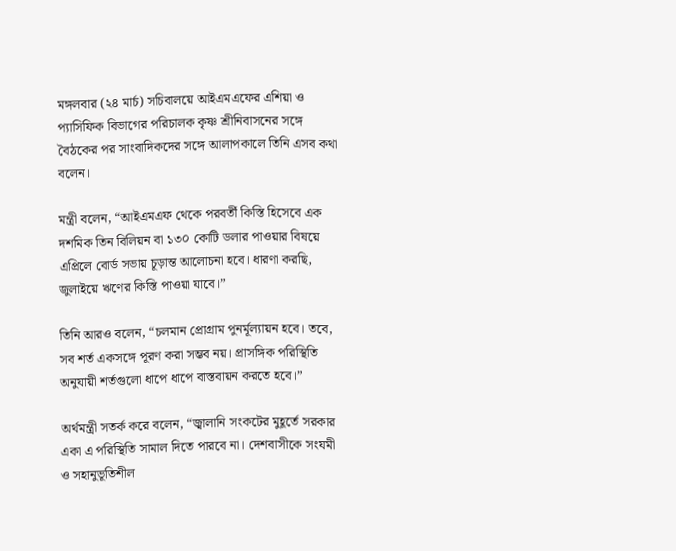মঙ্গলবার (২৪ মার্চ) সচিবালয়ে আইএমএফের এশিয়া ও প্যাসিফিক বিভাগের পরিচালক কৃষ্ণ শ্রীনিবাসনের সঙ্গে বৈঠকের পর সাংবাদিকদের সঙ্গে আলাপকালে তিনি এসব কথা বলেন।

মন্ত্রী বলেন, “আইএমএফ থেকে পরবর্তী কিস্তি হিসেবে এক দশমিক তিন বিলিয়ন বা ১৩০ কোটি ডলার পাওয়ার বিষয়ে এপ্রিলে বোর্ড সভায় চূড়ান্ত আলোচনা হবে। ধারণা করছি, জুলাইয়ে ঋণের কিস্তি পাওয়া যাবে।”

তিনি আরও বলেন, “চলমান প্রোগ্রাম পুনর্মূল্যায়ন হবে। তবে, সব শর্ত একসঙ্গে পূরণ করা সম্ভব নয়। প্রাসঙ্গিক পরিস্থিতি অনুযায়ী শর্তগুলো ধাপে ধাপে বাস্তবায়ন করতে হবে।”

অর্থমন্ত্রী সতর্ক করে বলেন, “জ্বালানি সংকটের মুহূর্তে সরকার একা এ পরিস্থিতি সামাল দিতে পারবে না। দেশবাসীকে সংযমী ও সহানুভূতিশীল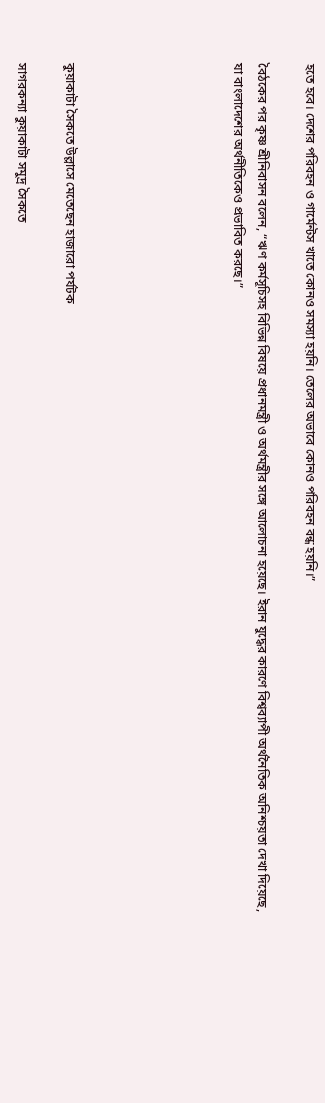হতে হবে। দেশের পরিবহন ও গার্মেন্টস খাতে কোনও সমস্যা হয়নি। তেলের অভাবে কোনও পরিবহন বন্ধ হয়নি।”

বৈঠকের পর কৃষ্ণ শ্রীনিবাসন বলেন, “ঋণ কর্মসূচিসহ বিভিন্ন বিষয়ে প্রধানমন্ত্রী ও অর্থমন্ত্রীর সঙ্গে আলোচনা হয়েছে। ইরান যুদ্ধের কারণে বিশ্বব্যাপী অর্থনৈতিক অনিশ্চয়তা দেখা দিয়েছে, যা বাংলাদেশের অর্থনীতিকেও প্রভাবিত করছে।”






কুয়াকাটা সৈকতে উল্লাসে মেতেছেন হাজারো পর্যটক

সাগরকন্যা কুয়াকাটা সমুদ্র সৈকতে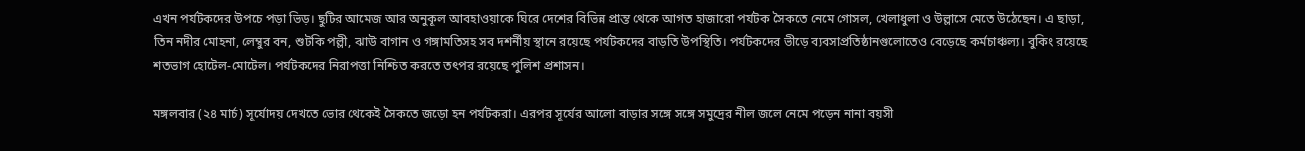এখন পর্যটকদের উপচে পড়া ভিড়। ছুটির আমেজ আর অনুকূল আবহাওয়াকে ঘিরে দেশের বিভিন্ন প্রান্ত থেকে আগত হাজারো পর্যটক সৈকতে নেমে গোসল, খেলাধুলা ও উল্লাসে মেতে উঠেছেন। এ ছাড়া, তিন নদীর মোহনা, লেম্বুর বন, শুটকি পল্লী, ঝাউ বাগান ও গঙ্গামতিসহ সব দশর্নীয় স্থানে রয়েছে পর্যটকদের বাড়তি উপস্থিতি। পর্যটকদের ভীড়ে ব্যবসাপ্রতিষ্ঠানগুলোতেও বেড়েছে কর্মচাঞ্চল্য। বুকিং রয়েছে শতভাগ হোটেল-মোটেল। পর্যটকদের নিরাপত্তা নিশ্চিত করতে তৎপর রয়েছে পুলিশ প্রশাসন।

মঙ্গলবার (২৪ মার্চ) সূর্যোদয় দেখতে ভোর থেকেই সৈকতে জড়ো হন পর্যটকরা। এরপর সূর্যের আলো বাড়ার সঙ্গে সঙ্গে সমুদ্রের নীল জলে নেমে পড়েন নানা বয়সী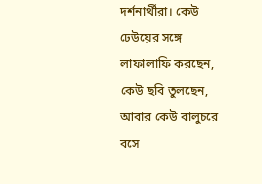দর্শনার্থীরা। কেউ ঢেউয়ের সঙ্গে লাফালাফি করছেন, কেউ ছবি তুলছেন, আবার কেউ বালুচরে বসে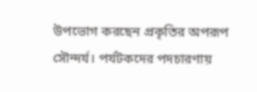উপভোগ করছেন প্রকৃতির অপরূপ সৌন্দর্য। পর্যটকদের পদচারণায়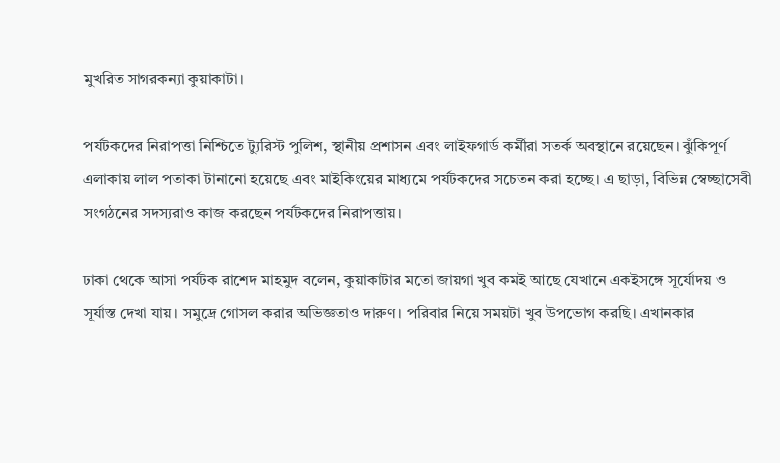মুখরিত সাগরকন্যা কুয়াকাটা।

পর্যটকদের নিরাপত্তা নিশ্চিতে ট্যুরিস্ট পুলিশ, স্থানীয় প্রশাসন এবং লাইফগার্ড কর্মীরা সতর্ক অবস্থানে রয়েছেন। ঝুঁকিপূর্ণ এলাকায় লাল পতাকা টানানো হয়েছে এবং মাইকিংয়ের মাধ্যমে পর্যটকদের সচেতন করা হচ্ছে। এ ছাড়া, বিভিন্ন স্বেচ্ছাসেবী সংগঠনের সদস্যরাও কাজ করছেন পর্যটকদের নিরাপত্তায়।

ঢাকা থেকে আসা পর্যটক রাশেদ মাহমুদ বলেন, কুয়াকাটার মতো জায়গা খুব কমই আছে যেখানে একইসঙ্গে সূর্যোদয় ও সূর্যাস্ত দেখা যায়। সমুদ্রে গোসল করার অভিজ্ঞতাও দারুণ। পরিবার নিয়ে সময়টা খুব উপভোগ করছি। এখানকার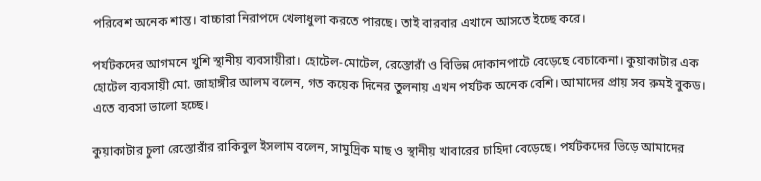পরিবেশ অনেক শান্ত। বাচ্চারা নিরাপদে খেলাধুলা করতে পারছে। তাই বারবার এখানে আসতে ইচ্ছে করে।

পর্যটকদের আগমনে খুশি স্থানীয় ব্যবসায়ীরা। হোটেল-মোটেল, রেস্তোরাঁ ও বিভিন্ন দোকানপাটে বেড়েছে বেচাকেনা। কুয়াকাটার এক হোটেল ব্যবসায়ী মো. জাহাঙ্গীর আলম বলেন, গত কয়েক দিনের তুলনায় এখন পর্যটক অনেক বেশি। আমাদের প্রায় সব রুমই বুকড। এতে ব্যবসা ভালো হচ্ছে।

কুয়াকাটার চুলা রেস্তোরাঁর রাকিবুল ইসলাম বলেন, সামুদ্রিক মাছ ও স্থানীয় খাবারের চাহিদা বেড়েছে। পর্যটকদের ভিড়ে আমাদের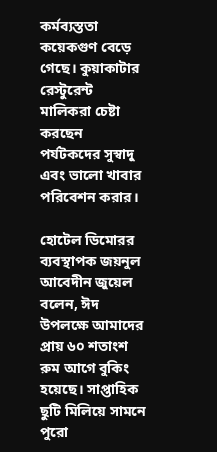কর্মব্যস্ততা কয়েকগুণ বেড়ে গেছে। কুয়াকাটার রেস্টুরেন্ট মালিকরা চেষ্টা করছেন পর্যটকদের সুস্বাদু এবং ভালো খাবার পরিবেশন করার।

হোটেল ডিমোরর ব্যবস্থাপক জয়নুল আবেদীন জুয়েল বলেন, ঈদ উপলক্ষে আমাদের প্রায় ৬০ শতাংশ রুম আগে বুকিং হয়েছে। সাপ্তাহিক ছুটি মিলিয়ে সামনে পুরো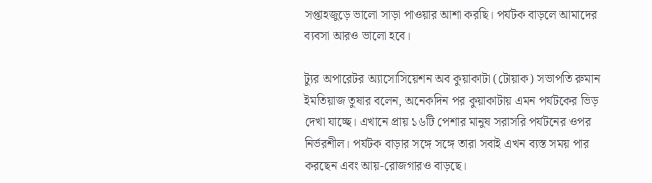সপ্তাহজুড়ে ভালো সাড়া পাওয়ার আশা করছি। পর্যটক বাড়লে আমাদের ব্যবসা আরও ভালো হবে।

ট্যুর অপারেটর অ্যাসোসিয়েশন অব কুয়াকাটা (টোয়াক) সভাপতি রুমান ইমতিয়াজ তুষার বলেন, অনেকদিন পর কুয়াকাটায় এমন পর্যটকের ভিড় দেখা যাচ্ছে। এখানে প্রায় ১৬টি পেশার মানুষ সরাসরি পর্যটনের ওপর নির্ভরশীল। পর্যটক বাড়ার সঙ্গে সঙ্গে তারা সবাই এখন ব্যস্ত সময় পার করছেন এবং আয়-রোজগারও বাড়ছে।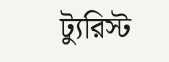ট্যুরিস্ট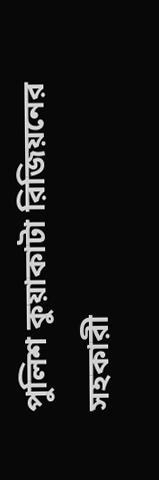পুলিশ কুয়াকাটা রিজিয়নের সহকারী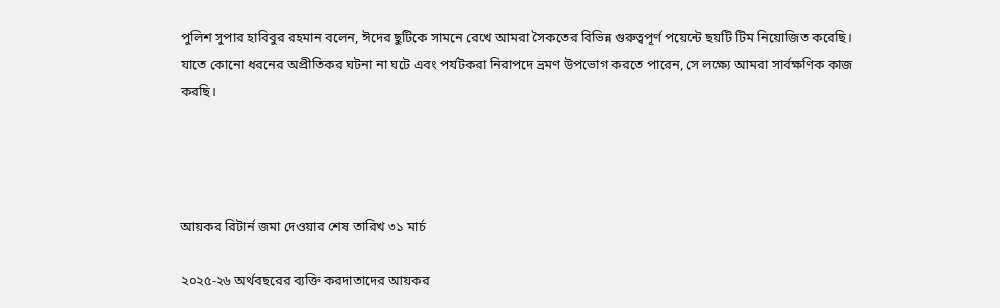পুলিশ সুপার হাবিবুর রহমান বলেন, ঈদের ছুটিকে সামনে রেখে আমরা সৈকতের বিভিন্ন গুরুত্বপূর্ণ পয়েন্টে ছয়টি টিম নিয়োজিত করেছি। যাতে কোনো ধরনের অপ্রীতিকর ঘটনা না ঘটে এবং পর্যটকরা নিরাপদে ভ্রমণ উপভোগ করতে পারেন, সে লক্ষ্যে আমরা সার্বক্ষণিক কাজ করছি।




আয়কর রিটার্ন জমা দেওয়ার শেষ তারিখ ৩১ মার্চ

২০২৫-২৬ অর্থবছরের ব্যক্তি করদাতাদের আয়কর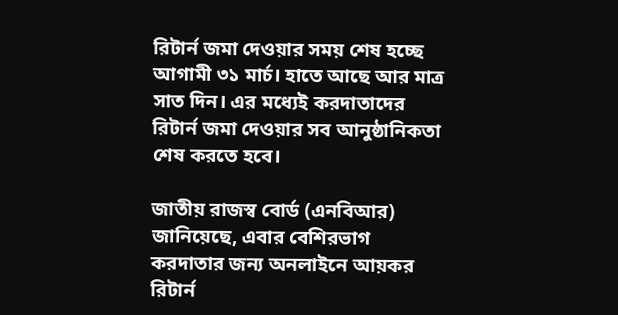রিটার্ন জমা দেওয়ার সময় শেষ হচ্ছে আগামী ৩১ মার্চ। হাতে আছে আর মাত্র সাত দিন। এর মধ্যেই করদাতাদের রিটার্ন জমা দেওয়ার সব আনুষ্ঠানিকতা শেষ করতে হবে।

জাতীয় রাজস্ব বোর্ড (এনবিআর) জানিয়েছে, এবার বেশিরভাগ করদাতার জন্য অনলাইনে আয়কর রিটার্ন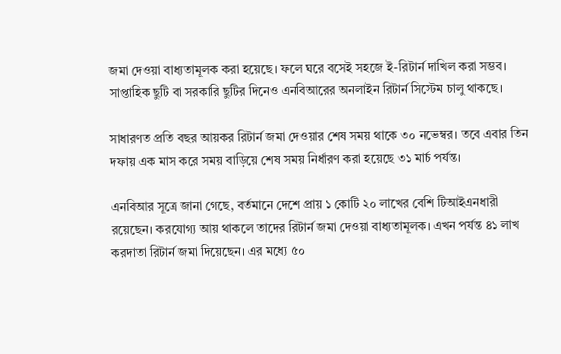জমা দেওয়া বাধ্যতামূলক করা হয়েছে। ফলে ঘরে বসেই সহজে ই-রিটার্ন দাখিল করা সম্ভব। সাপ্তাহিক ছুটি বা সরকারি ছুটির দিনেও এনবিআরের অনলাইন রিটার্ন সিস্টেম চালু থাকছে।

সাধারণত প্রতি বছর আয়কর রিটার্ন জমা দেওয়ার শেষ সময় থাকে ৩০ নভেম্বর। তবে এবার তিন দফায় এক মাস করে সময় বাড়িয়ে শেষ সময় নির্ধারণ করা হয়েছে ৩১ মার্চ পর্যন্ত।

এনবিআর সূত্রে জানা গেছে, বর্তমানে দেশে প্রায় ১ কোটি ২০ লাখের বেশি টিআইএনধারী রয়েছেন। করযোগ্য আয় থাকলে তাদের রিটার্ন জমা দেওয়া বাধ্যতামূলক। এখন পর্যন্ত ৪১ লাখ করদাতা রিটার্ন জমা দিয়েছেন। এর মধ্যে ৫০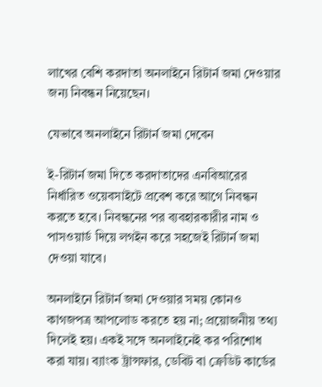লাখের বেশি করদাতা অনলাইনে রিটার্ন জমা দেওয়ার জন্য নিবন্ধন নিয়েছেন।

যেভাবে অনলাইনে রিটার্ন জমা দেবেন

ই-রিটার্ন জমা দিতে করদাতাদের এনবিআরের নির্ধারিত ওয়েবসাইটে প্রবেশ করে আগে নিবন্ধন করতে হবে। নিবন্ধনের পর ব্যবহারকারীর নাম ও পাসওয়ার্ড দিয়ে লগইন করে সহজেই রিটার্ন জমা দেওয়া যাবে।

অনলাইনে রিটার্ন জমা দেওয়ার সময় কোনও কাগজপত্র আপলোড করতে হয় না; প্রয়োজনীয় তথ্য দিলেই হয়। একই সঙ্গে অনলাইনেই কর পরিশোধ করা যায়। ব্যাংক ট্রান্সফার, ডেবিট বা ক্রেডিট কার্ডের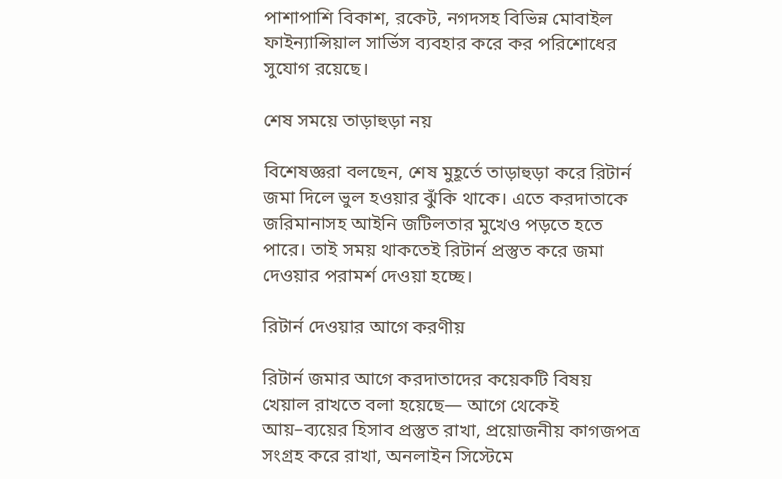পাশাপাশি বিকাশ, রকেট, নগদসহ বিভিন্ন মোবাইল ফাইন্যান্সিয়াল সার্ভিস ব্যবহার করে কর পরিশোধের সুযোগ রয়েছে।

শেষ সময়ে তাড়াহুড়া নয়

বিশেষজ্ঞরা বলছেন, শেষ মুহূর্তে তাড়াহুড়া করে রিটার্ন জমা দিলে ভুল হওয়ার ঝুঁকি থাকে। এতে করদাতাকে জরিমানাসহ আইনি জটিলতার মুখেও পড়তে হতে পারে। তাই সময় থাকতেই রিটার্ন প্রস্তুত করে জমা দেওয়ার পরামর্শ দেওয়া হচ্ছে।

রিটার্ন দেওয়ার আগে করণীয়

রিটার্ন জমার আগে করদাতাদের কয়েকটি বিষয় খেয়াল রাখতে বলা হয়েছে— আগে থেকেই আয়–ব্যয়ের হিসাব প্রস্তুত রাখা, প্রয়োজনীয় কাগজপত্র সংগ্রহ করে রাখা, অনলাইন সিস্টেমে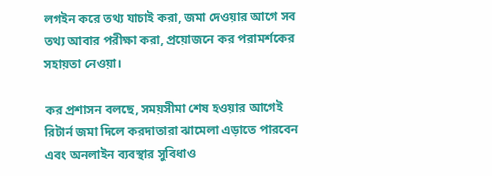লগইন করে তথ্য যাচাই করা, জমা দেওয়ার আগে সব তথ্য আবার পরীক্ষা করা, প্রয়োজনে কর পরামর্শকের সহায়তা নেওয়া।

কর প্রশাসন বলছে, সময়সীমা শেষ হওয়ার আগেই রিটার্ন জমা দিলে করদাতারা ঝামেলা এড়াতে পারবেন এবং অনলাইন ব্যবস্থার সুবিধাও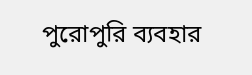পুরোপুরি ব্যবহার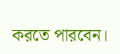করতে পারবেন।